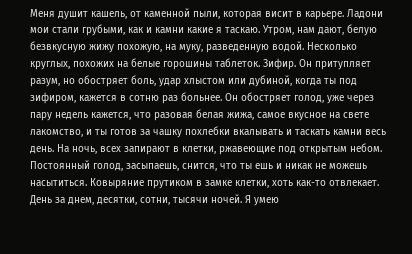Меня душит кашель, от каменной пыли, которая висит в карьере. Ладони мои стали грубыми, как и камни какие я таскаю. Утром, нам дают, белую безвкусную жижу похожую, на муку, разведенную водой. Несколько круглых, похожих на белые горошины таблеток. Зифир. Он притупляет разум, но обостряет боль, удар хлыстом или дубиной, когда ты под зифиром, кажется в сотню раз больнее. Он обостряет голод, уже через пару недель кажется, что разовая белая жижа, самое вкусное на свете лакомство, и ты готов за чашку похлебки вкалывать и таскать камни весь день. На ночь, всех запирают в клетки, ржавеющие под открытым небом. Постоянный голод, засыпаешь, снится, что ты ешь и никак не можешь насытиться. Ковыряние прутиком в замке клетки, хоть как-то отвлекает. День за днем, десятки, сотни, тысячи ночей. Я умею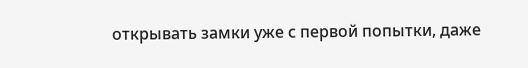открывать замки уже с первой попытки, даже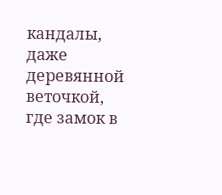кандалы, даже деревянной веточкой, где замок в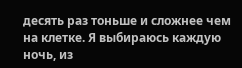десять раз тоньше и сложнее чем на клетке. Я выбираюсь каждую ночь, из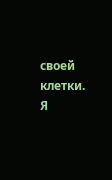своей клетки. Я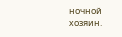ночной хозяин.